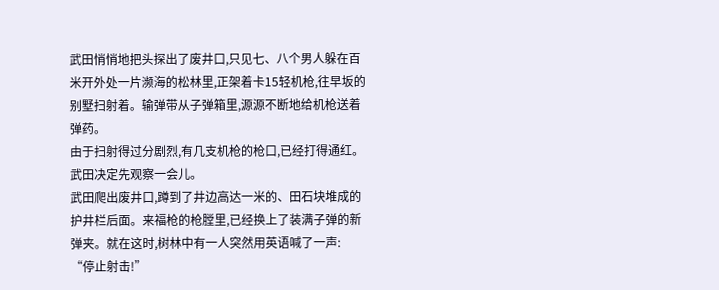武田悄悄地把头探出了废井口,只见七、八个男人躲在百米开外处一片濒海的松林里,正架着卡15轻机枪,往早坂的别墅扫射着。输弹带从子弹箱里,源源不断地给机枪送着弹药。
由于扫射得过分剧烈,有几支机枪的枪口,已经打得通红。武田决定先观察一会儿。
武田爬出废井口,蹲到了井边高达一米的、田石块堆成的护井栏后面。来福枪的枪膛里,已经换上了装满子弹的新弹夹。就在这时,树林中有一人突然用英语喊了一声:
“停止射击!”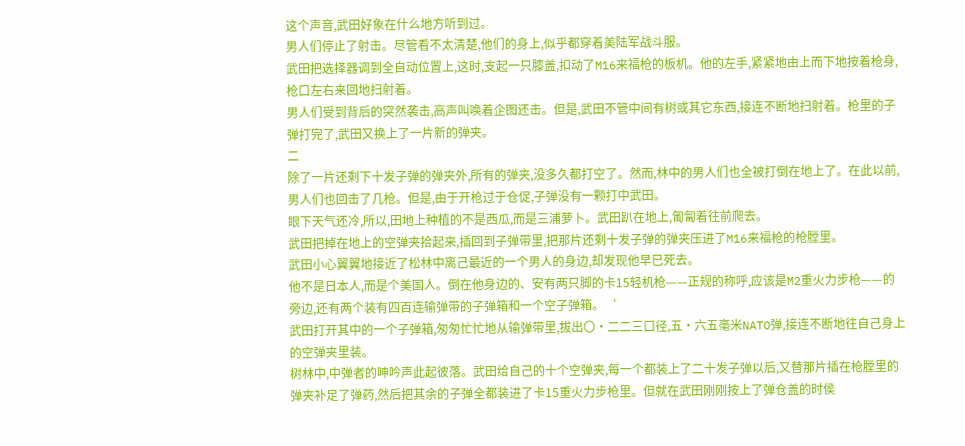这个声音,武田好象在什么地方听到过。
男人们停止了射击。尽管看不太清楚,他们的身上,似乎都穿着美陆军战斗服。
武田把选择器调到全自动位置上,这时,支起一只膝盖,扣动了M16来福枪的板机。他的左手,紧紧地由上而下地按着枪身,枪口左右来回地扫射着。
男人们受到背后的突然袭击,高声叫唤着企图还击。但是,武田不管中间有树或其它东西,接连不断地扫射着。枪里的子弹打完了,武田又换上了一片新的弹夹。
二
除了一片还剩下十发子弹的弹夹外,所有的弹夹,没多久都打空了。然而,林中的男人们也全被打倒在地上了。在此以前,男人们也回击了几枪。但是,由于开枪过于仓促,子弹没有一颗打中武田。
眼下天气还冷,所以,田地上种植的不是西瓜,而是三浦萝卜。武田趴在地上,匍匐着往前爬去。
武田把掉在地上的空弹夹拾起来,插回到子弹带里,把那片还剩十发子弹的弹夹压进了M16来福枪的枪膛里。
武田小心翼翼地接近了松林中离己最近的一个男人的身边,却发现他早巳死去。
他不是日本人,而是个美国人。倒在他身边的、安有两只脚的卡15轻机枪——正规的称呼,应该是M2重火力步枪——的旁边,还有两个装有四百连输弹带的子弹箱和一个空子弹箱。‘
武田打开其中的一个子弹箱,匆匆忙忙地从输弹带里,拔出〇·二二三口径,五·六五毫米NATO弹,接连不断地往自己身上的空弹夹里装。
树林中,中弹者的呻吟声此起彼落。武田给自己的十个空弹夹,每一个都装上了二十发子弹以后,又替那片插在枪膛里的弹夹补足了弹药,然后把其余的子弹全都装进了卡15重火力步枪里。但就在武田刚刚按上了弹仓盖的时侯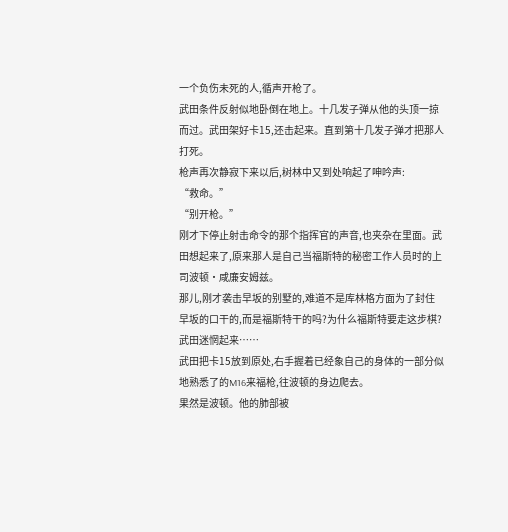一个负伤未死的人,循声开枪了。
武田条件反射似地卧倒在地上。十几发子弹从他的头顶一掠而过。武田架好卡15,还击起来。直到第十几发子弹才把那人打死。
枪声再次静寂下来以后,树林中又到处响起了呻吟声:
“救命。”
“别开枪。”
刚才下停止射击命令的那个指挥官的声音,也夹杂在里面。武田想起来了,原来那人是自己当福斯特的秘密工作人员时的上司波顿·咸廉安姆兹。
那儿,刚才袭击早坂的别墅的,难道不是库林格方面为了封住早坂的口干的,而是福斯特干的吗?为什么福斯特要走这步棋?武田迷惘起来……
武田把卡15放到原处,右手握着已经象自己的身体的一部分似地熟悉了的M16来福枪,往波顿的身边爬去。
果然是波顿。他的肺部被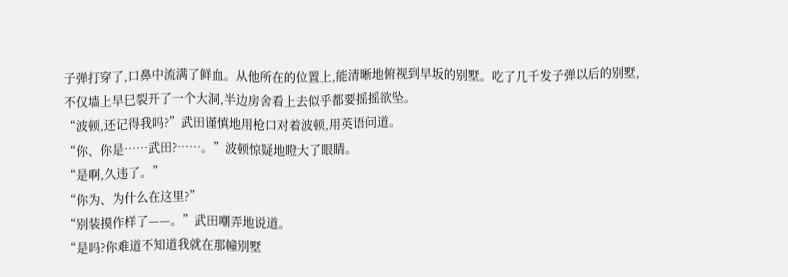子弹打穿了,口鼻中流满了鲜血。从他所在的位置上,能清晰地俯视到早坂的别墅。吃了几千发子弹以后的别墅,不仅墙上早巳裂开了一个大洞,半边房舍看上去似乎都要摇摇欲坠。
“波顿,还记得我吗?”武田谨慎地用枪口对着波顿,用英语问道。
“你、你是……武田?……。”波顿惊疑地瞪大了眼睛。
“是啊,久违了。”
“你为、为什么在这里?”
“别装摸作样了——。”武田嘲弄地说道。
“是吗?你难道不知道我就在那幢別墅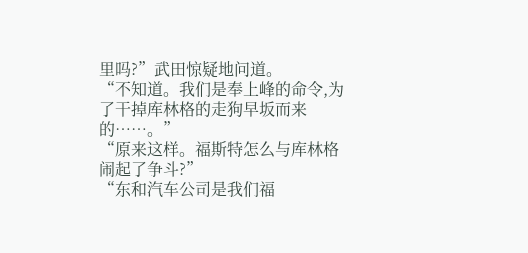里吗?”武田惊疑地问道。
“不知道。我们是奉上峰的命令,为了干掉库林格的走狗早坂而来的……。”
“原来这样。福斯特怎么与库林格闹起了争斗?”
“东和汽车公司是我们福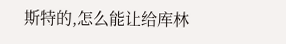斯特的,怎么能让给库林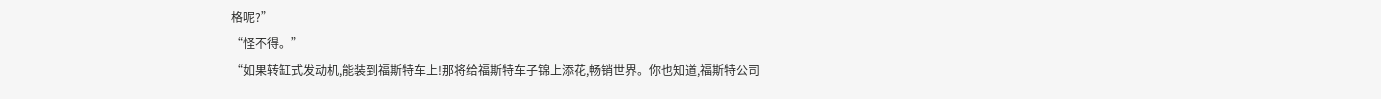格呢?”
“怪不得。”
“如果转缸式发动机,能装到福斯特车上!那将给福斯特车子锦上添花,畅销世界。你也知道,福斯特公司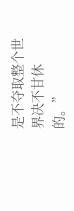是不夺取整个世界决不甘休的。”